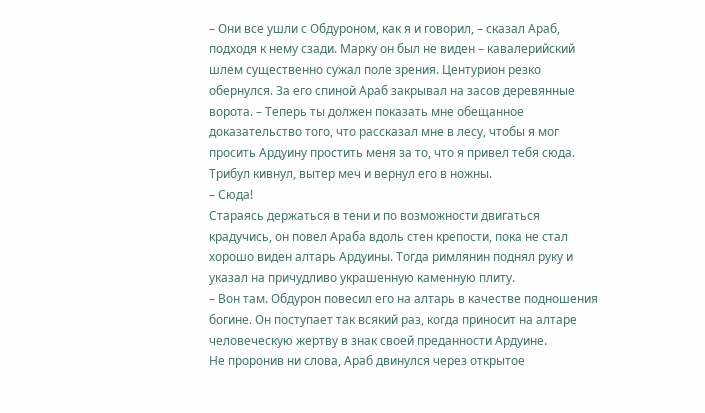– Они все ушли с Обдуроном, как я и говорил, – сказал Араб, подходя к нему сзади. Марку он был не виден – кавалерийский шлем существенно сужал поле зрения. Центурион резко обернулся. За его спиной Араб закрывал на засов деревянные ворота. – Теперь ты должен показать мне обещанное доказательство того, что рассказал мне в лесу, чтобы я мог просить Ардуину простить меня за то, что я привел тебя сюда.
Трибул кивнул, вытер меч и вернул его в ножны.
– Сюда!
Стараясь держаться в тени и по возможности двигаться крадучись, он повел Араба вдоль стен крепости, пока не стал хорошо виден алтарь Ардуины. Тогда римлянин поднял руку и указал на причудливо украшенную каменную плиту.
– Вон там. Обдурон повесил его на алтарь в качестве подношения богине. Он поступает так всякий раз, когда приносит на алтаре человеческую жертву в знак своей преданности Ардуине.
Не проронив ни слова, Араб двинулся через открытое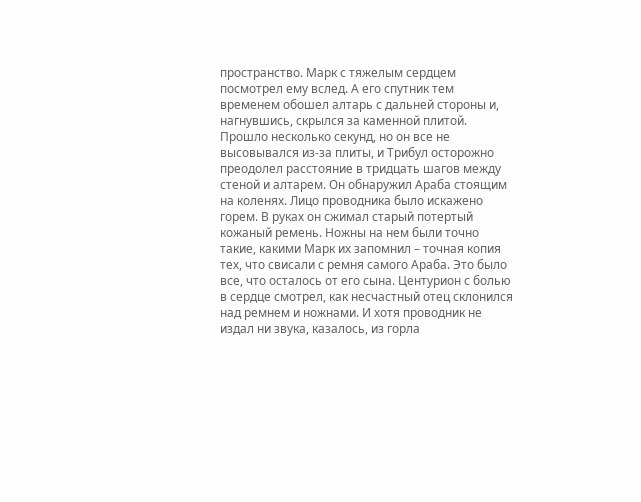пространство. Марк с тяжелым сердцем посмотрел ему вслед. А его спутник тем временем обошел алтарь с дальней стороны и, нагнувшись, скрылся за каменной плитой. Прошло несколько секунд, но он все не высовывался из-за плиты, и Трибул осторожно преодолел расстояние в тридцать шагов между стеной и алтарем. Он обнаружил Араба стоящим на коленях. Лицо проводника было искажено горем. В руках он сжимал старый потертый кожаный ремень. Ножны на нем были точно такие, какими Марк их запомнил – точная копия тех, что свисали с ремня самого Араба. Это было все, что осталось от его сына. Центурион с болью в сердце смотрел, как несчастный отец склонился над ремнем и ножнами. И хотя проводник не издал ни звука, казалось, из горла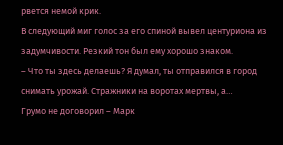рвется немой крик.
В следующий миг голос за его спиной вывел центуриона из задумчивости. Резкий тон был ему хорошо знаком.
– Что ты здесь делаешь? Я думал, ты отправился в город снимать урожай. Стражники на воротах мертвы, а…
Грумо не договорил – Марк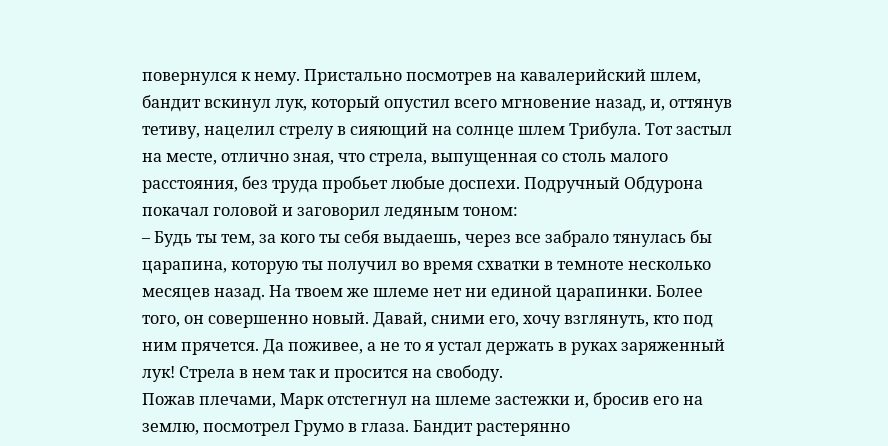повернулся к нему. Пристально посмотрев на кавалерийский шлем, бандит вскинул лук, который опустил всего мгновение назад, и, оттянув тетиву, нацелил стрелу в сияющий на солнце шлем Трибула. Тот застыл на месте, отлично зная, что стрела, выпущенная со столь малого расстояния, без труда пробьет любые доспехи. Подручный Обдурона покачал головой и заговорил ледяным тоном:
– Будь ты тем, за кого ты себя выдаешь, через все забрало тянулась бы царапина, которую ты получил во время схватки в темноте несколько месяцев назад. На твоем же шлеме нет ни единой царапинки. Более того, он совершенно новый. Давай, сними его, хочу взглянуть, кто под ним прячется. Да поживее, а не то я устал держать в руках заряженный лук! Стрела в нем так и просится на свободу.
Пожав плечами, Марк отстегнул на шлеме застежки и, бросив его на землю, посмотрел Грумо в глаза. Бандит растерянно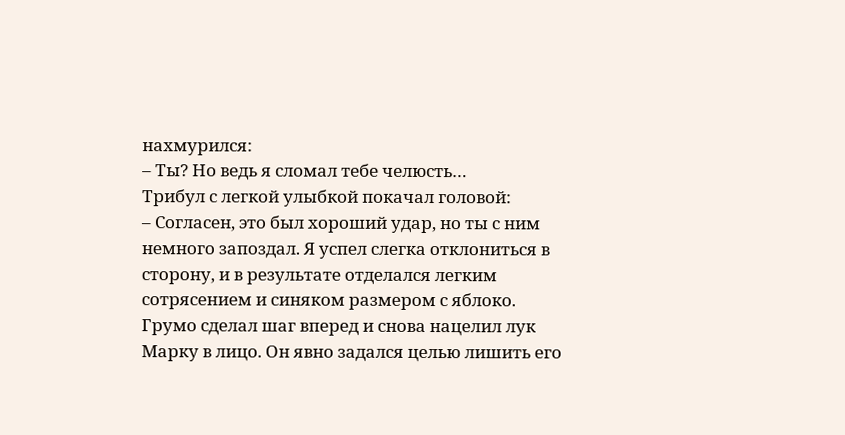нахмурился:
– Ты? Но ведь я сломал тебе челюсть…
Трибул с легкой улыбкой покачал головой:
– Согласен, это был хороший удар, но ты с ним немного запоздал. Я успел слегка отклониться в сторону, и в результате отделался легким сотрясением и синяком размером с яблоко.
Грумо сделал шаг вперед и снова нацелил лук Марку в лицо. Он явно задался целью лишить его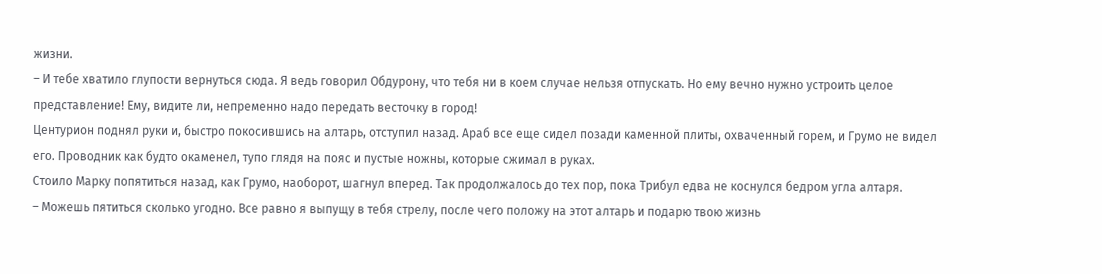жизни.
– И тебе хватило глупости вернуться сюда. Я ведь говорил Обдурону, что тебя ни в коем случае нельзя отпускать. Но ему вечно нужно устроить целое представление! Ему, видите ли, непременно надо передать весточку в город!
Центурион поднял руки и, быстро покосившись на алтарь, отступил назад. Араб все еще сидел позади каменной плиты, охваченный горем, и Грумо не видел его. Проводник как будто окаменел, тупо глядя на пояс и пустые ножны, которые сжимал в руках.
Стоило Марку попятиться назад, как Грумо, наоборот, шагнул вперед. Так продолжалось до тех пор, пока Трибул едва не коснулся бедром угла алтаря.
– Можешь пятиться сколько угодно. Все равно я выпущу в тебя стрелу, после чего положу на этот алтарь и подарю твою жизнь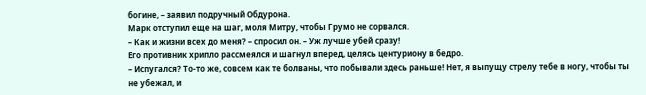богине, – заявил подручный Обдурона.
Марк отступил еще на шаг, моля Митру, чтобы Грумо не сорвался.
– Как и жизни всех до меня? – спросил он. – Уж лучше убей сразу!
Его противник хрипло рассмеялся и шагнул вперед, целясь центуриону в бедро.
– Испугался? То-то же, совсем как те болваны, что побывали здесь раньше! Нет, я выпущу стрелу тебе в ногу, чтобы ты не убежал, и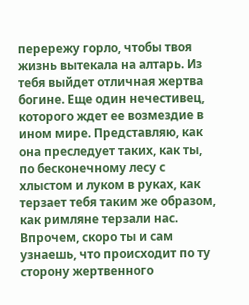перережу горло, чтобы твоя жизнь вытекала на алтарь. Из тебя выйдет отличная жертва богине. Еще один нечестивец, которого ждет ее возмездие в ином мире. Представляю, как она преследует таких, как ты, по бесконечному лесу с хлыстом и луком в руках, как терзает тебя таким же образом, как римляне терзали нас. Впрочем, скоро ты и сам узнаешь, что происходит по ту сторону жертвенного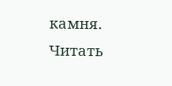камня.
Читать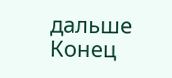дальше
Конец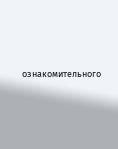ознакомительного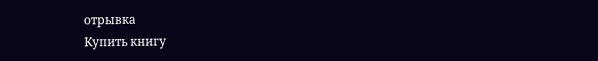отрывка
Купить книгу